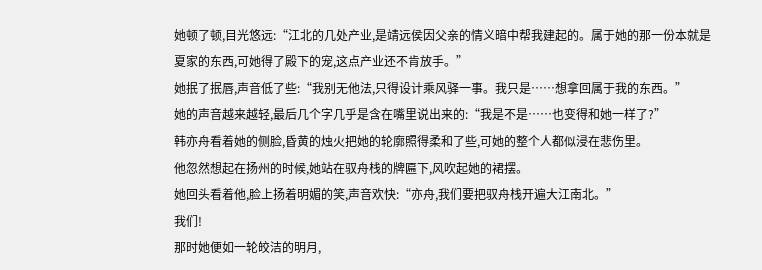她顿了顿,目光悠远:“江北的几处产业,是靖远侯因父亲的情义暗中帮我建起的。属于她的那一份本就是夏家的东西,可她得了殿下的宠,这点产业还不肯放手。”
她抿了抿唇,声音低了些:“我别无他法,只得设计乘风驿一事。我只是……想拿回属于我的东西。”
她的声音越来越轻,最后几个字几乎是含在嘴里说出来的:“我是不是……也变得和她一样了?”
韩亦舟看着她的侧脸,昏黄的烛火把她的轮廓照得柔和了些,可她的整个人都似浸在悲伤里。
他忽然想起在扬州的时候,她站在驭舟栈的牌匾下,风吹起她的裙摆。
她回头看着他,脸上扬着明媚的笑,声音欢快:“亦舟,我们要把驭舟栈开遍大江南北。”
我们!
那时她便如一轮皎洁的明月,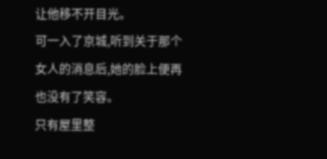让他移不开目光。
可一入了京城,听到关于那个女人的消息后,她的脸上便再也没有了笑容。
只有屋里整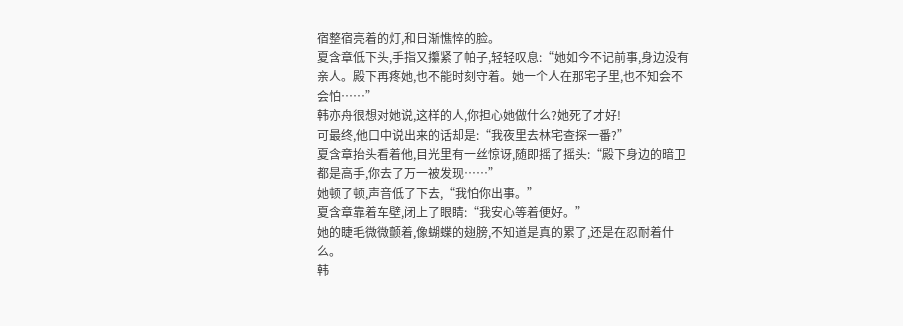宿整宿亮着的灯,和日渐憔悴的脸。
夏含章低下头,手指又攥紧了帕子,轻轻叹息:“她如今不记前事,身边没有亲人。殿下再疼她,也不能时刻守着。她一个人在那宅子里,也不知会不会怕……”
韩亦舟很想对她说,这样的人,你担心她做什么?她死了才好!
可最终,他口中说出来的话却是:“我夜里去林宅查探一番?”
夏含章抬头看着他,目光里有一丝惊讶,随即摇了摇头:“殿下身边的暗卫都是高手,你去了万一被发现……”
她顿了顿,声音低了下去,“我怕你出事。”
夏含章靠着车壁,闭上了眼睛:“我安心等着便好。”
她的睫毛微微颤着,像蝴蝶的翅膀,不知道是真的累了,还是在忍耐着什么。
韩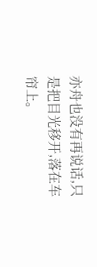亦舟也没有再说话,只是把目光移开,落在车帘上。